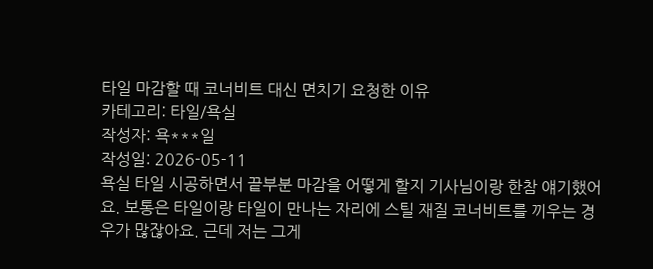타일 마감할 때 코너비트 대신 면치기 요청한 이유
카테고리: 타일/욕실
작성자: 욕***일
작성일: 2026-05-11
욕실 타일 시공하면서 끝부분 마감을 어떻게 할지 기사님이랑 한참 얘기했어요. 보통은 타일이랑 타일이 만나는 자리에 스틸 재질 코너비트를 끼우는 경우가 많잖아요. 근데 저는 그게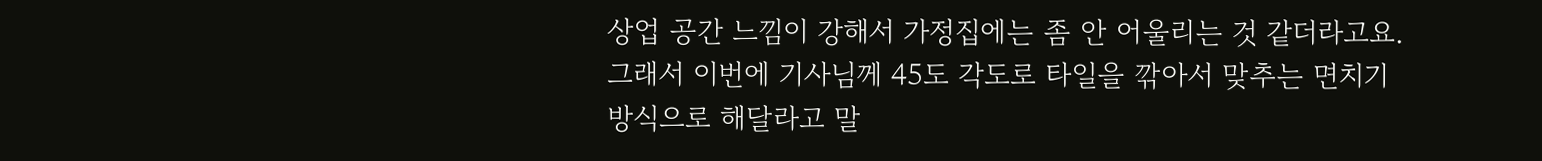상업 공간 느낌이 강해서 가정집에는 좀 안 어울리는 것 같더라고요.
그래서 이번에 기사님께 45도 각도로 타일을 깎아서 맞추는 면치기 방식으로 해달라고 말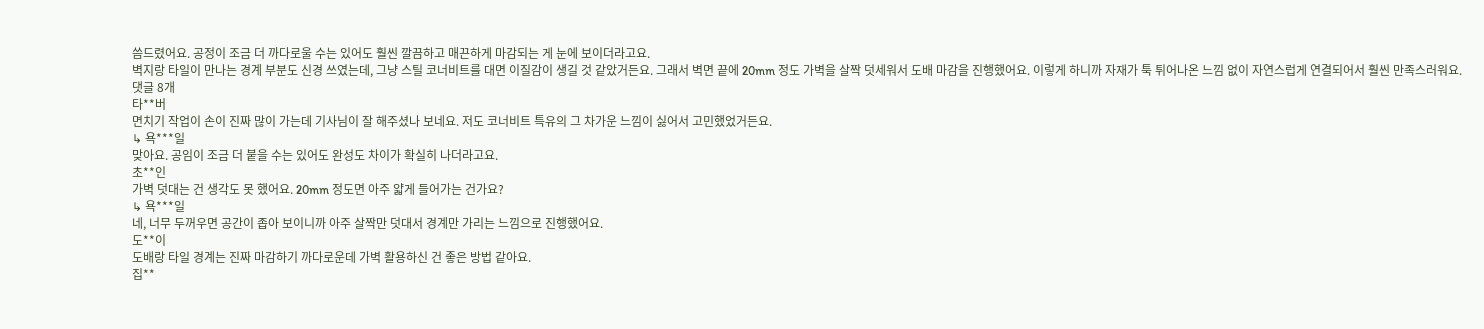씀드렸어요. 공정이 조금 더 까다로울 수는 있어도 훨씬 깔끔하고 매끈하게 마감되는 게 눈에 보이더라고요.
벽지랑 타일이 만나는 경계 부분도 신경 쓰였는데, 그냥 스틸 코너비트를 대면 이질감이 생길 것 같았거든요. 그래서 벽면 끝에 20mm 정도 가벽을 살짝 덧세워서 도배 마감을 진행했어요. 이렇게 하니까 자재가 툭 튀어나온 느낌 없이 자연스럽게 연결되어서 훨씬 만족스러워요.
댓글 8개
타**버
면치기 작업이 손이 진짜 많이 가는데 기사님이 잘 해주셨나 보네요. 저도 코너비트 특유의 그 차가운 느낌이 싫어서 고민했었거든요.
↳ 욕***일
맞아요. 공임이 조금 더 붙을 수는 있어도 완성도 차이가 확실히 나더라고요.
초**인
가벽 덧대는 건 생각도 못 했어요. 20mm 정도면 아주 얇게 들어가는 건가요?
↳ 욕***일
네, 너무 두꺼우면 공간이 좁아 보이니까 아주 살짝만 덧대서 경계만 가리는 느낌으로 진행했어요.
도**이
도배랑 타일 경계는 진짜 마감하기 까다로운데 가벽 활용하신 건 좋은 방법 같아요.
집**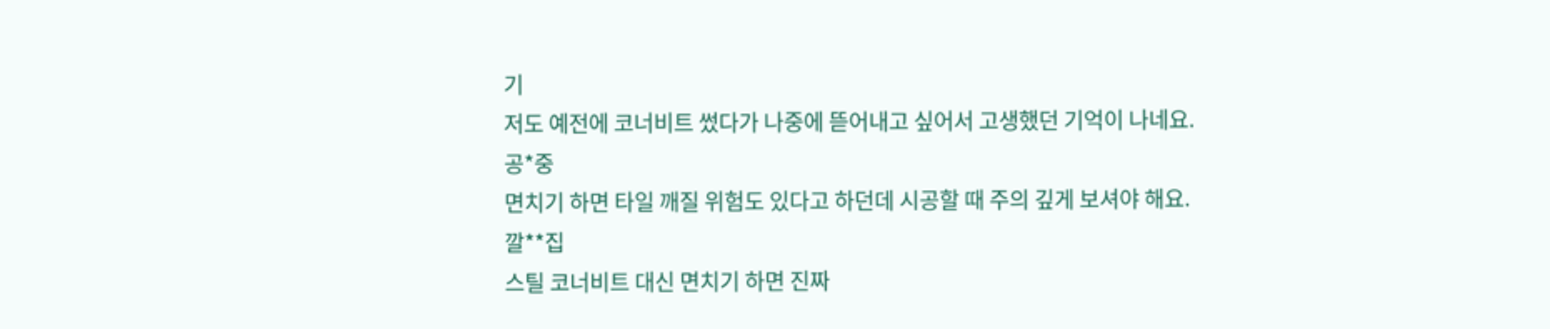기
저도 예전에 코너비트 썼다가 나중에 뜯어내고 싶어서 고생했던 기억이 나네요.
공*중
면치기 하면 타일 깨질 위험도 있다고 하던데 시공할 때 주의 깊게 보셔야 해요.
깔**집
스틸 코너비트 대신 면치기 하면 진짜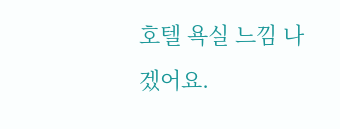호텔 욕실 느낌 나겠어요.